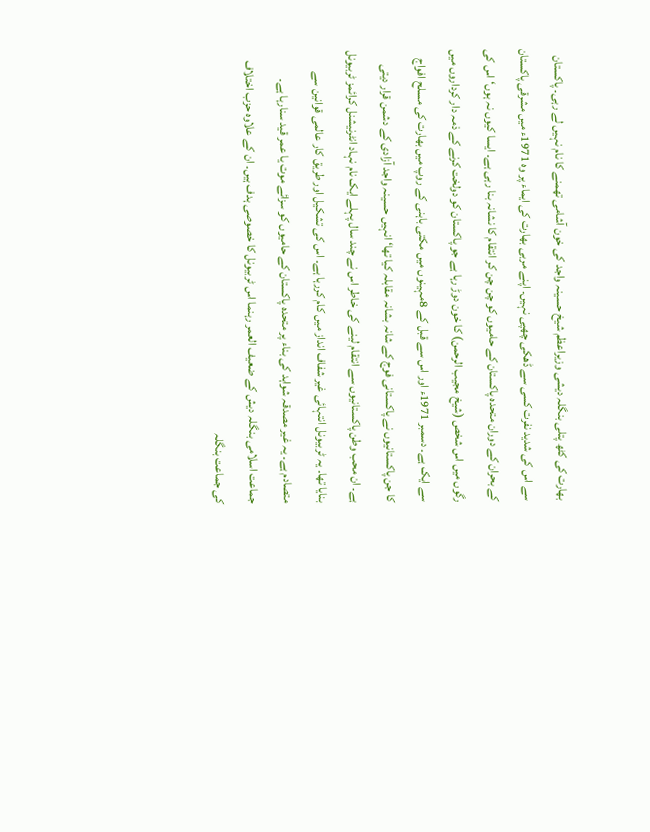بھارت کی کٹھ پتلی بنگلہ دیشی وزیراعظم شیخ حسینہ واجد کی خون آشامی تھمنے کا نام نہیں لے رہی۔ پاکستان سے اس کی شدید نفرت کسی سے ڈھکی چھپی نہیں۔ اپنے مربی بھارت کی ایماء پر وہ 1971ء میں مشرقی پاکستان کے بحران کے دوران متحدہ پاکستان کے حامیوں کو چن چن کر انتقام کا نشانہ بنا رہی ہے۔ ایسا کیوں نہ ہوں‘ اس کی رگوں میں اس شخص (شیخ مجیب الرحمن) کا خون دوڑ رہا ہے جو پاکستان کو دولخت کرنے کے ذمہ دار کرداروں میں سے ایک ہے۔ دسمبر 1971ء اور اس سے قبل کے 8مہینوں میں مکتی باہنی کے روپ میں بھارت کی مسلح افواج کا جن پاکستانیوں نے پاکستانی فوج کے شانہ بشانہ مقابلہ کیا تھا‘ انہیں حسینہ واجد آزادی کے دشمن قرار دیتی ہے۔ ان محب وطن پاکستانیوں سے انتقام لینے کی خاطر اس نے چند سال پہلے ایک نام نہاد انٹرنیشنل کرائمز ٹربیونل بنایا تھا۔ یہ ٹربیونل انتہائی غیر شفاف انداز میں کام کررہا ہے۔ اس کی تشکیل اور طریق کار عالمی قوانین سے متصادم ہے۔ یہ غیر مصدقہ شواہد کی بناء پر متحدہ پاکستان کے حامیوں کو سزائے موت یا عمر قید سنارہا ہے۔ جماعت اسلامی بنگلہ دیش کے ضعیف العمر رہنما اس ٹربیونل کا خصوصی ہدف ہیں۔ ان کے علاوہ حزب اختلاف کی جماعت بنگلہ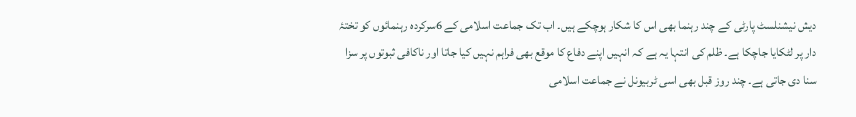دیش نیشنلسٹ پارٹی کے چند رہنما بھی اس کا شکار ہوچکے ہیں۔ اب تک جماعت اسلامی کے 6سرکردہ رہنمائوں کو تختۂ دار پر لٹکایا جاچکا ہے۔ ظلم کی انتہا یہ ہے کہ انہیں اپنے دفاع کا موقع بھی فراہم نہیں کیا جاتا اور ناکافی ثبوتوں پر سزا سنا دی جاتی ہے۔ چند روز قبل بھی اسی ٹربیونل نے جماعت اسلامی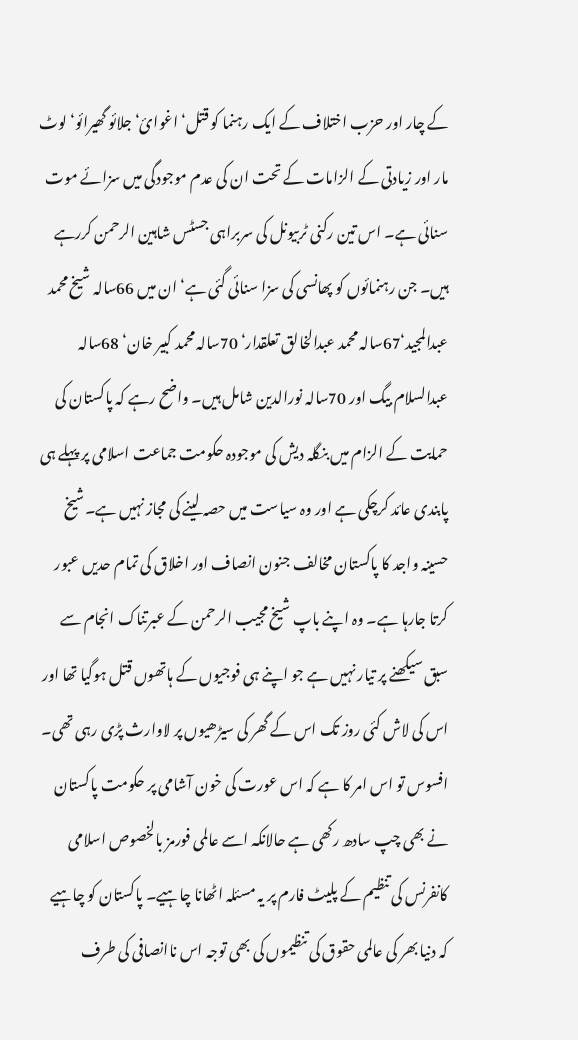کے چار اور حزب اختلاف کے ایک رہنما کو قتل‘ اغوائ‘ جلائو گھیرائو‘ لوٹ مار اور زیادتی کے الزامات کے تحت ان کی عدم موجودگی میں سزائے موت سنائی ہے۔ اس تین رکنی ٹربیونل کی سربراہی جسٹس شاہین الرحمن کررہے ہیں۔ جن رہنمائوں کو پھانسی کی سزا سنائی گئی ہے‘ ان میں 66سالہ شیخ محمد عبدالمجید‘67سالہ محمد عبدالخالق تعلقدار‘ 70سالہ محمد کبیر خان‘ 68سالہ عبدالسلام بیگ اور 70سالہ نورالدین شامل ہیں۔ واضح رہے کہ پاکستان کی حمایت کے الزام میں بنگلہ دیش کی موجودہ حکومت جماعت اسلامی پر پہلے ہی پابندی عائد کرچکی ہے اور وہ سیاست میں حصہ لینے کی مجاز نہیں ہے۔شیخ حسینہ واجد کا پاکستان مخالف جنون انصاف اور اخلاق کی تمام حدیں عبور کرتا جارہا ہے۔ وہ اپنے باپ شیخ مجیب الرحمن کے عبرتناک انجام سے سبق سیکھنے پر تیار نہیں ہے جو اپنے ہی فوجیوں کے ہاتھوں قتل ہوگیا تھا اور اس کی لاش کئی روز تک اس کے گھر کی سیڑھیوں پر لاوارث پڑی رہی تھی۔ افسوس تو اس امر کا ہے کہ اس عورت کی خون آشامی پر حکومت پاکستان نے بھی چپ سادھ رکھی ہے حالانکہ اسے عالمی فورمز بالخصوص اسلامی کانفرنس کی تنظیم کے پلیٹ فارم پر یہ مسئلہ اٹھانا چاہیے۔ پاکستان کو چاہیے کہ دنیا بھر کی عالمی حقوق کی تنظیموں کی بھی توجہ اس ناانصافی کی طرف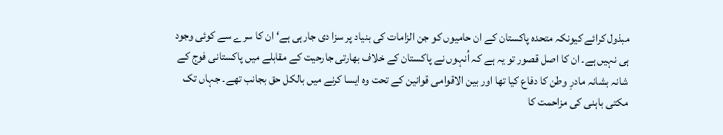مبذول کرائے کیونکہ متحدہ پاکستان کے ان حامیوں کو جن الزامات کی بنیاد پر سزا دی جارہی ہے‘ ان کا سرے سے کوئی وجود ہی نہیں ہے۔ ان کا اصل قصور تو یہ ہے کہ اُنہوں نے پاکستان کے خلاف بھارتی جارحیت کے مقابلے میں پاکستانی فوج کے شانہ بشانہ مادرِ وطن کا دفاع کیا تھا اور بین الاقوامی قوانین کے تحت وہ ایسا کرنے میں بالکل حق بجانب تھے۔ جہاں تک مکتی باہنی کی مزاحمت کا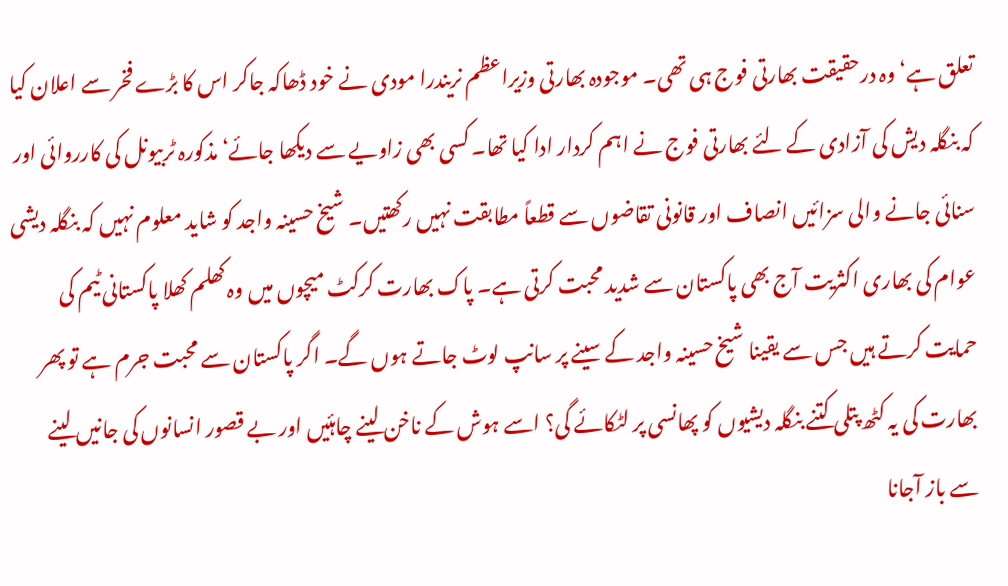تعلق ہے‘ وہ درحقیقت بھارتی فوج ہی تھی۔ موجودہ بھارتی وزیراعظم نریندرا مودی نے خود ڈھاکہ جاکر اس کا بڑے فخر سے اعلان کیا کہ بنگلہ دیش کی آزادی کے لئے بھارتی فوج نے اہم کردار ادا کیا تھا۔ کسی بھی زاویے سے دیکھا جائے‘ مذکورہ ٹربیونل کی کارروائی اور سنائی جانے والی سزائیں انصاف اور قانونی تقاضوں سے قطعاً مطابقت نہیں رکھتیں۔ شیخ حسینہ واجد کو شاید معلوم نہیں کہ بنگلہ دیشی عوام کی بھاری اکثریت آج بھی پاکستان سے شدید محبت کرتی ہے۔ پاک بھارت کرکٹ میچوں میں وہ کھلم کھلا پاکستانی ٹیم کی حمایت کرتے ہیں جس سے یقینا شیخ حسینہ واجد کے سینے پر سانپ لوٹ جاتے ہوں گے۔ اگر پاکستان سے محبت جرم ہے تو پھر بھارت کی یہ کٹھ پتلی کتنے بنگلہ دیشیوں کو پھانسی پر لٹکائے گی؟ اسے ہوش کے ناخن لینے چاہئیں اور بے قصور انسانوں کی جانیں لینے سے باز آجانا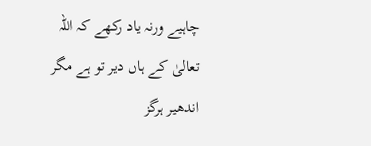چاہیے ورنہ یاد رکھے کہ اللہ تعالیٰ کے ہاں دیر تو ہے مگر اندھیر ہرگز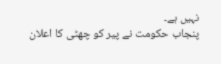نہیں ہے۔
پنجاب حکومت نے پیر کو چھٹی کا اعلان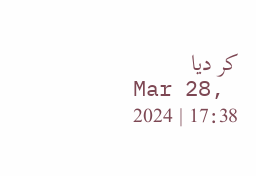کر دیا
Mar 28, 2024 | 17:38